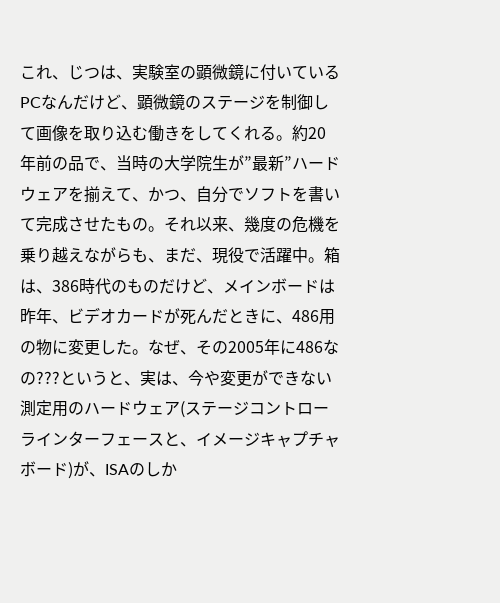これ、じつは、実験室の顕微鏡に付いているPCなんだけど、顕微鏡のステージを制御して画像を取り込む働きをしてくれる。約20年前の品で、当時の大学院生が”最新”ハードウェアを揃えて、かつ、自分でソフトを書いて完成させたもの。それ以来、幾度の危機を乗り越えながらも、まだ、現役で活躍中。箱は、386時代のものだけど、メインボードは昨年、ビデオカードが死んだときに、486用の物に変更した。なぜ、その2005年に486なの???というと、実は、今や変更ができない測定用のハードウェア(ステージコントローラインターフェースと、イメージキャプチャボード)が、ISAのしか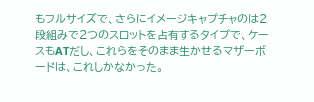もフルサイズで、さらにイメージキャプチャのは2段組みで2つのスロットを占有するタイプで、ケースもATだし、これらをそのまま生かせるマザーボードは、これしかなかった。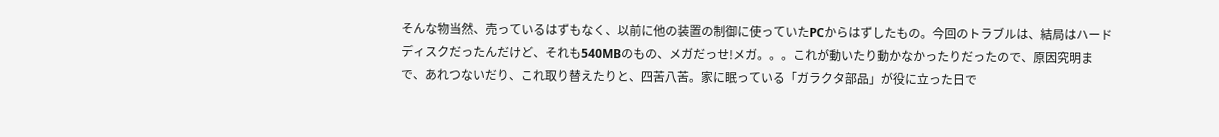そんな物当然、売っているはずもなく、以前に他の装置の制御に使っていたPCからはずしたもの。今回のトラブルは、結局はハードディスクだったんだけど、それも540MBのもの、メガだっせ!メガ。。。これが動いたり動かなかったりだったので、原因究明まで、あれつないだり、これ取り替えたりと、四苦八苦。家に眠っている「ガラクタ部品」が役に立った日で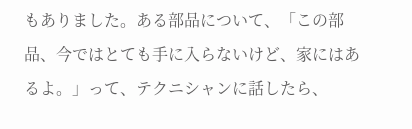もありました。ある部品について、「この部品、今ではとても手に入らないけど、家にはあるよ。」って、テクニシャンに話したら、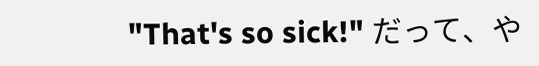"That's so sick!" だって、や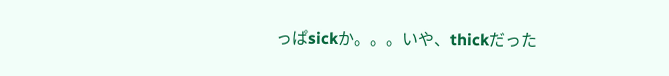っぱsickか。。。いや、thickだった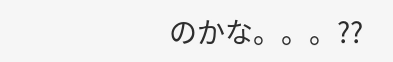のかな。。。??